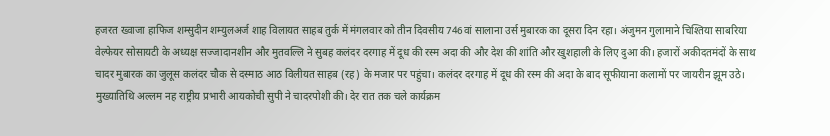हजरत ख्वाजा हाफिज शम्सुदीन शम्युलअर्ज शाह विलायत साहब तुर्क में मंगलवार को तीन दिवसीय 746वां सालाना उर्स मुबारक का दूसरा दिन रहा। अंजुमन गुलामाने चिश्तिया साबरिया वेल्फेयर सोसायटी के अध्यक्ष सज्जादानशीन और मुतवल्लि ने सुबह कलंदर दरगाह में दूध की रस्म अदा की और देश की शांति और खुशहाली के लिए दुआ की। हजारों अकीदतमंदों के साथ चादर मुबारक का जुलूस कलंदर चौक से दस्माठ आठ विलीयत साहब (रह) के मजार पर पहुंचा। कलंदर दरगाह में दूध की रस्म की अदा के बाद सूफीयाना कलामों पर जायरीन झूम उठे। मुख्यातिथि अल्लम नह राष्ट्रीय प्रभारी आयकोची सुपी ने चादरपोशी की। देर रात तक चले कार्यक्रम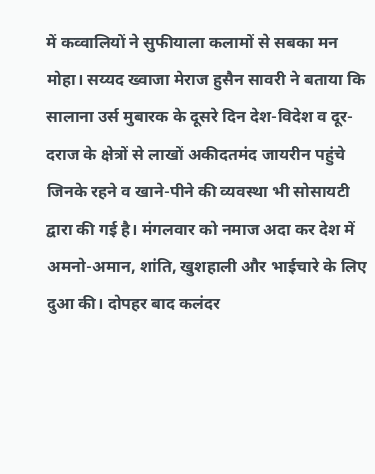में कव्वालियों ने सुफीयाला कलामों से सबका मन मोहा। सय्यद ख्वाजा मेराज हुसैन सावरी ने बताया कि सालाना उर्स मुबारक के दूसरे दिन देश-विदेश व दूर-दराज के क्षेत्रों से लाखों अकीदतमंद जायरीन पहुंचे जिनके रहने व खाने-पीने की व्यवस्था भी सोसायटी द्वारा की गई है। मंगलवार को नमाज अदा कर देश में अमनो-अमान, शांति, खुशहाली और भाईचारे के लिए दुआ की। दोपहर बाद कलंदर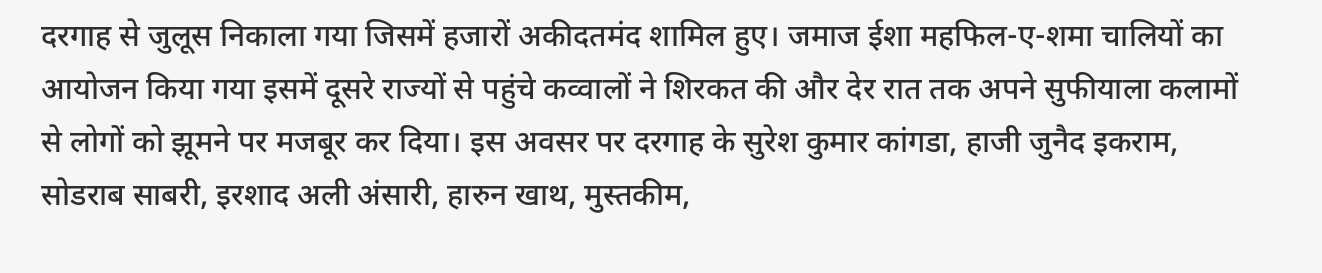दरगाह से जुलूस निकाला गया जिसमें हजारों अकीदतमंद शामिल हुए। जमाज ईशा महफिल-ए-शमा चालियों का आयोजन किया गया इसमें दूसरे राज्यों से पहुंचे कव्वालों ने शिरकत की और देर रात तक अपने सुफीयाला कलामों से लोगों को झूमने पर मजबूर कर दिया। इस अवसर पर दरगाह के सुरेश कुमार कांगडा, हाजी जुनैद इकराम, सोडराब साबरी, इरशाद अली अंसारी, हारुन खाथ, मुस्तकीम,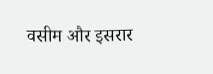वसीम और इसरार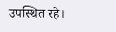उपस्थित रहे।